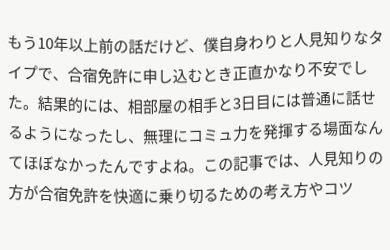もう10年以上前の話だけど、僕自身わりと人見知りなタイプで、合宿免許に申し込むとき正直かなり不安でした。結果的には、相部屋の相手と3日目には普通に話せるようになったし、無理にコミュ力を発揮する場面なんてほぼなかったんですよね。この記事では、人見知りの方が合宿免許を快適に乗り切るための考え方やコツ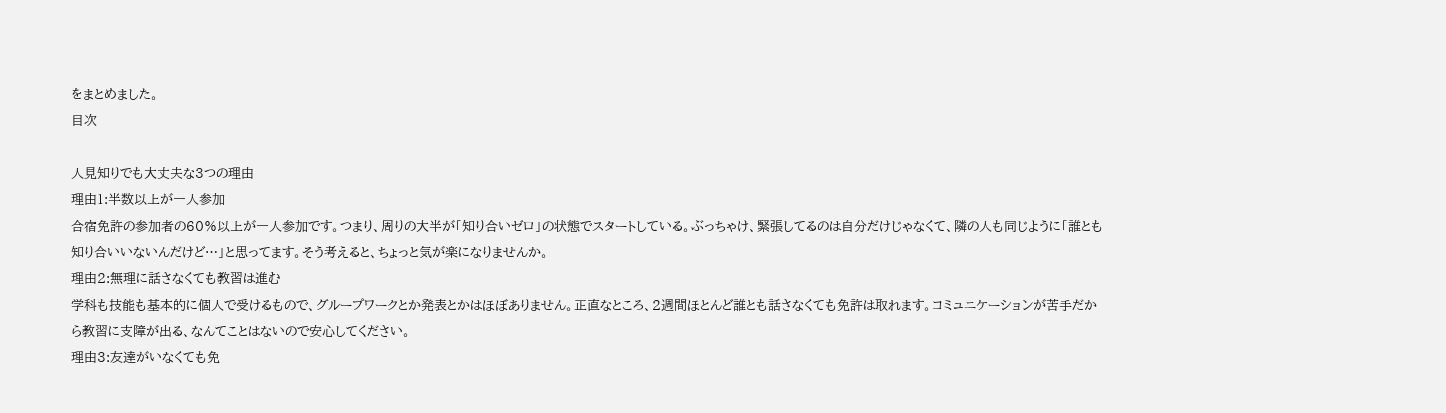をまとめました。
目次

人見知りでも大丈夫な3つの理由
理由1:半数以上が一人参加
合宿免許の参加者の60%以上が一人参加です。つまり、周りの大半が「知り合いゼロ」の状態でスタートしている。ぶっちゃけ、緊張してるのは自分だけじゃなくて、隣の人も同じように「誰とも知り合いいないんだけど…」と思ってます。そう考えると、ちょっと気が楽になりませんか。
理由2:無理に話さなくても教習は進む
学科も技能も基本的に個人で受けるもので、グループワークとか発表とかはほぼありません。正直なところ、2週間ほとんど誰とも話さなくても免許は取れます。コミュニケーションが苦手だから教習に支障が出る、なんてことはないので安心してください。
理由3:友達がいなくても免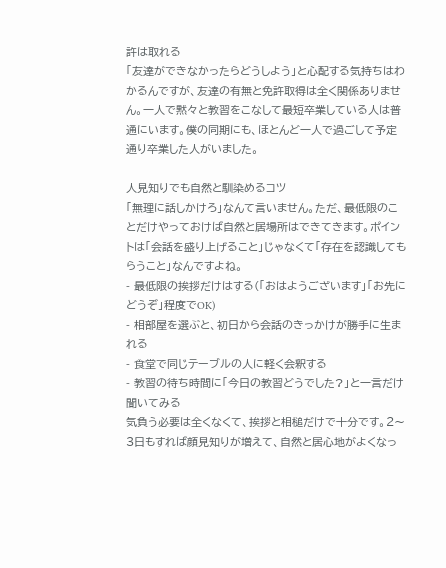許は取れる
「友達ができなかったらどうしよう」と心配する気持ちはわかるんですが、友達の有無と免許取得は全く関係ありません。一人で黙々と教習をこなして最短卒業している人は普通にいます。僕の同期にも、ほとんど一人で過ごして予定通り卒業した人がいました。

人見知りでも自然と馴染めるコツ
「無理に話しかけろ」なんて言いません。ただ、最低限のことだけやっておけば自然と居場所はできてきます。ポイントは「会話を盛り上げること」じゃなくて「存在を認識してもらうこと」なんですよね。
- 最低限の挨拶だけはする(「おはようございます」「お先にどうぞ」程度でOK)
- 相部屋を選ぶと、初日から会話のきっかけが勝手に生まれる
- 食堂で同じテーブルの人に軽く会釈する
- 教習の待ち時間に「今日の教習どうでした?」と一言だけ聞いてみる
気負う必要は全くなくて、挨拶と相槌だけで十分です。2〜3日もすれば顔見知りが増えて、自然と居心地がよくなっ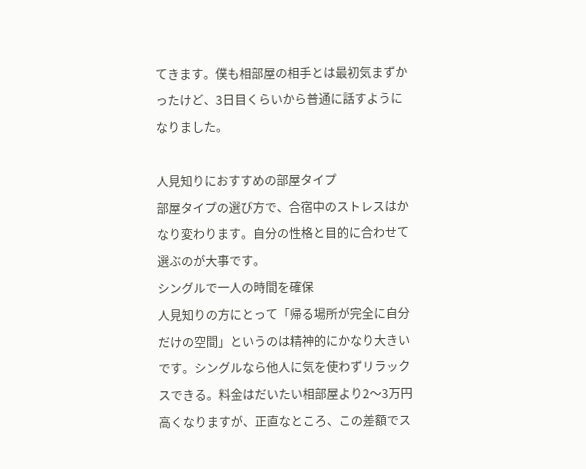てきます。僕も相部屋の相手とは最初気まずかったけど、3日目くらいから普通に話すようになりました。

人見知りにおすすめの部屋タイプ
部屋タイプの選び方で、合宿中のストレスはかなり変わります。自分の性格と目的に合わせて選ぶのが大事です。
シングルで一人の時間を確保
人見知りの方にとって「帰る場所が完全に自分だけの空間」というのは精神的にかなり大きいです。シングルなら他人に気を使わずリラックスできる。料金はだいたい相部屋より2〜3万円高くなりますが、正直なところ、この差額でス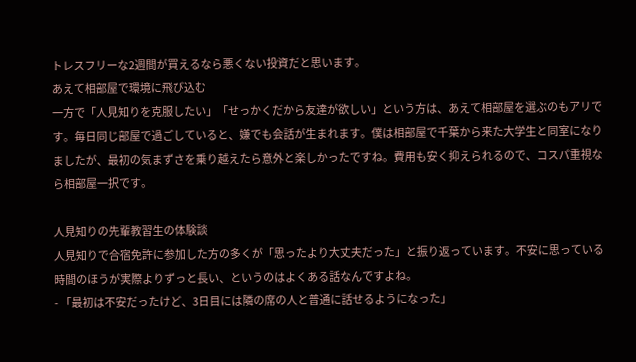トレスフリーな2週間が買えるなら悪くない投資だと思います。
あえて相部屋で環境に飛び込む
一方で「人見知りを克服したい」「せっかくだから友達が欲しい」という方は、あえて相部屋を選ぶのもアリです。毎日同じ部屋で過ごしていると、嫌でも会話が生まれます。僕は相部屋で千葉から来た大学生と同室になりましたが、最初の気まずさを乗り越えたら意外と楽しかったですね。費用も安く抑えられるので、コスパ重視なら相部屋一択です。

人見知りの先輩教習生の体験談
人見知りで合宿免許に参加した方の多くが「思ったより大丈夫だった」と振り返っています。不安に思っている時間のほうが実際よりずっと長い、というのはよくある話なんですよね。
- 「最初は不安だったけど、3日目には隣の席の人と普通に話せるようになった」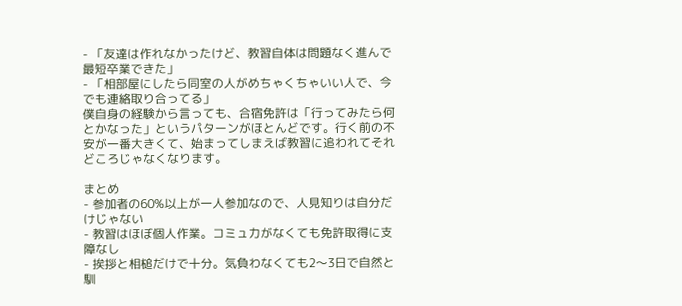- 「友達は作れなかったけど、教習自体は問題なく進んで最短卒業できた」
- 「相部屋にしたら同室の人がめちゃくちゃいい人で、今でも連絡取り合ってる」
僕自身の経験から言っても、合宿免許は「行ってみたら何とかなった」というパターンがほとんどです。行く前の不安が一番大きくて、始まってしまえば教習に追われてそれどころじゃなくなります。

まとめ
- 参加者の60%以上が一人参加なので、人見知りは自分だけじゃない
- 教習はほぼ個人作業。コミュ力がなくても免許取得に支障なし
- 挨拶と相槌だけで十分。気負わなくても2〜3日で自然と馴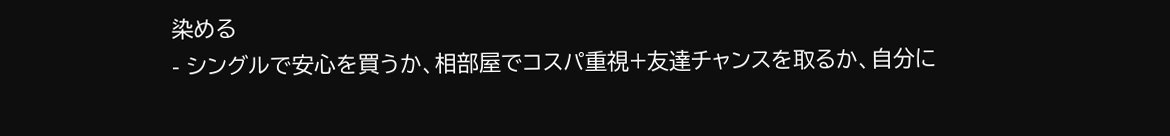染める
- シングルで安心を買うか、相部屋でコスパ重視+友達チャンスを取るか、自分に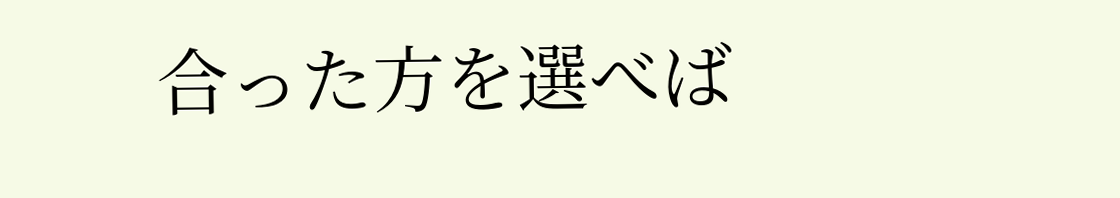合った方を選べば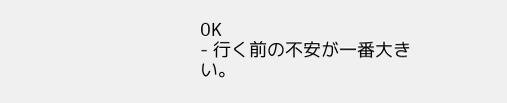OK
- 行く前の不安が一番大きい。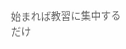始まれば教習に集中するだけ